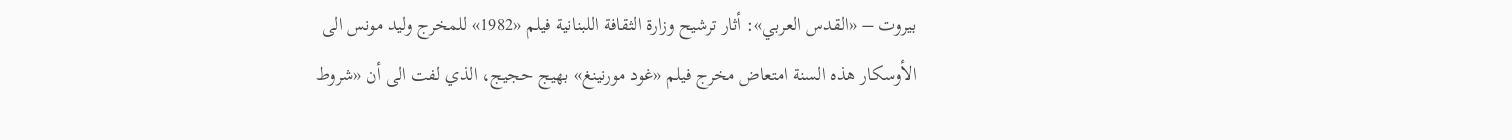بيروت – «القدس العربي»: أثار ترشيح وزارة الثقافة اللبنانية فيلم «1982» للمخرج وليد مونس الى الأوسكار هذه السنة امتعاض مخرج فيلم «غود مورنينغ» بهيج حجيج، الذي لفت الى أن «شروط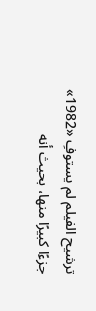ترشيح الفيلم لم يستوفِ «1982» جزءًا كبيرًا منها، بحيث أنه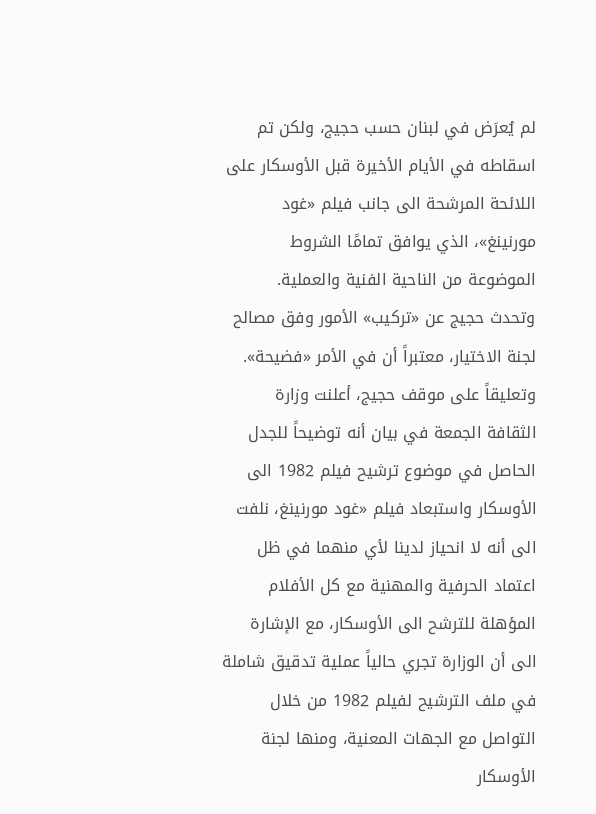لم يُعرَض في لبنان حسب حجيج، ولكن تم اسقاطه في الأيام الأخيرة قبل الأوسكار على اللائحة المرشحة الى جانب فيلم «غود مورنينغ»، الذي يوافق تمامًا الشروط الموضوعة من الناحية الفنية والعملية.
وتحدث حجيج عن «تركيب» الأمور وفق مصالح لجنة الاختيار، معتبراً أن في الأمر «فضيحة».
وتعليقاً على موقف حجيج، أعلنت وزارة الثقافة الجمعة في بيان أنه توضيحاً للجدل الحاصل في موضوع ترشيح فيلم 1982 الى الأوسكار واستبعاد فيلم «غود مورنينغ، نلفت الى أنه لا انحياز لدينا لأي منهما في ظل اعتماد الحرفية والمهنية مع كل الأفلام المؤهلة للترشح الى الأوسكار، مع الإشارة الى أن الوزارة تجري حالياً عملية تدقيق شاملة في ملف الترشيح لفيلم 1982 من خلال التواصل مع الجهات المعنية، ومنها لجنة الأوسكار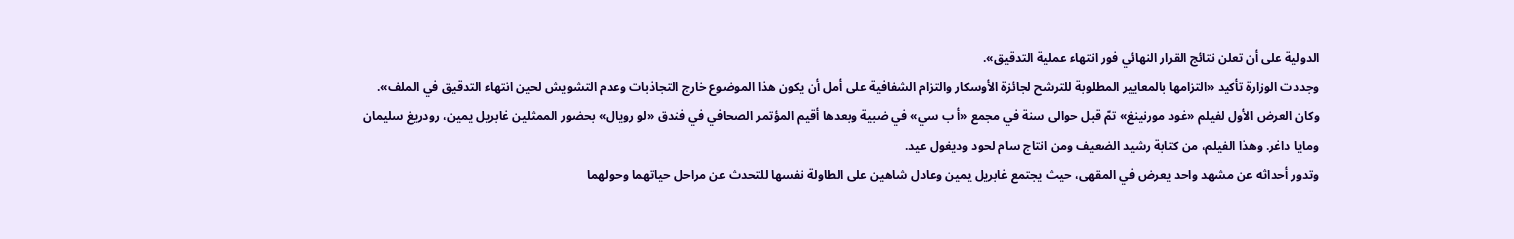الدولية على أن تعلن نتائج القرار النهائي فور انتهاء عملية التدقيق».
وجددت الوزارة تأكيد «التزامها بالمعايير المطلوبة للترشح لجائزة الأوسكار والتزام الشفافية على أمل أن يكون هذا الموضوع خارج التجاذبات وعدم التشويش لحين انتهاء التدقيق في الملف».
وكان العرض الأول لفيلم «غود مورنينغ» تمّ قبل حوالى سنة في مجمع «أ ب سي» في ضبية وبعدها أقيم المؤتمر الصحافي في فندق «لو رويال» بحضور الممثلين غابريل يمين، رودريغ سليمان ومايا داغر. وهذا الفيلم، من كتابة رشيد الضعيف ومن انتاج سام لحود وديغول عيد.
وتدور أحداثه عن مشهد واحد يعرض في المقهى، حيث يجتمع غابريل يمين وعادل شاهين على الطاولة نفسها للتحدث عن مراحل حياتهما وحولهما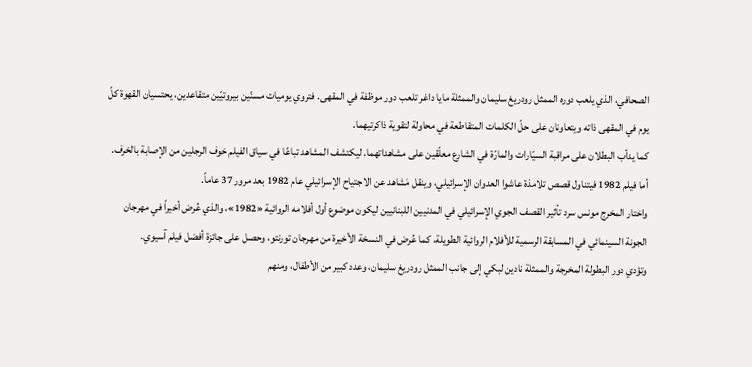الصحافي، الذي يلعب دوره الممثل رودريغ سليمان والممثلة مايا داغر تلعب دور موظفة في المقهى. فتروي يوميات مسنّين بيروتيّين متقاعدين، يحتسيان القهوة كلّ يوم في المقهى ذاته ويتعاونان على حلّ الكلمات المتقاطعة في محاولة لتقوية ذاكرتيهما.
كما يدأب البطلان على مراقبة السيّارات والمارّة في الشارع معلّقين على مشاهداتهما. ليكتشف المشاهد تباعًا في سياق الفيلم خوف الرجلين من الإصابة بالخرف.
أما فيلم 1982 فيتناول قصص تلامذة عاشوا العدوان الإسرائيلي، وينقل مَشاهد عن الاجتياح الإسرائيلي عام 1982 بعد مرور 37 عاماً.
واختار المخرج مونس سرد تأثير القصف الجوي الإسرائيلي في المدنيين اللبنانيين ليكون موضوع أول أفلامه الروائية «1982»، والذي عُرض أخيراً في مهرجان الجونة السينمائي في المسابقة الرسمية للأفلام الروائية الطويلة، كما عُرض في النسخة الأخيرة من مهرجان تورنتو، وحصل على جائزة أفضل فيلم آسيوي.
وتؤدي دور البطولة المخرجة والممثلة نادين لبكي إلى جانب الممثل رودريغ سليمان، وعدد كبير من الأطفال، ومنهم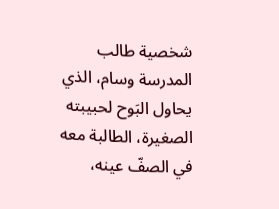شخصية طالب المدرسة وسام، الذي يحاول البَوح لحبيبته الصغيرة، الطالبة معه في الصفّ عينه،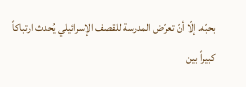بحبّه. إلّا أنّ تعرّض المدرسة للقصف الإسرائيلي يُحدث ارتباكاً كبيراً بين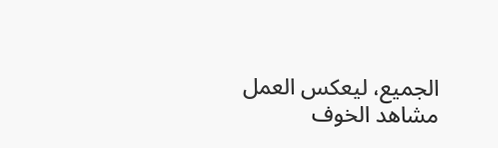الجميع، ليعكس العمل مشاهد الخوف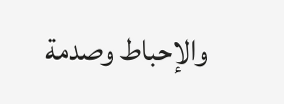والإحباط وصدمة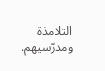التلامذة ومدرّسيهم.